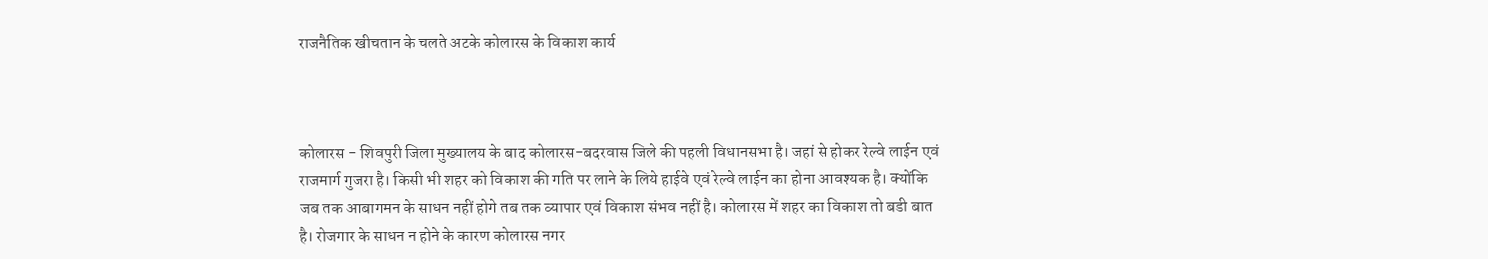राजनैतिक खीचतान के चलते अटके कोलारस के विकाश कार्य



कोलारस - शिवपुरी जिला मुख्यालय के बाद कोलारस-बदरवास जिले की पहली विधानसभा है। जहां से होकर रेल्वे लाईन एवं राजमार्ग गुजरा है। किसी भी शहर को विकाश की गति पर लाने के लिये हाईवे एवं रेल्वे लाईन का होना आवश्यक है। क्योंकि जब तक आबागमन के साधन नहीं होगे तब तक व्यापार एवं विकाश संभव नहीं है। कोलारस में शहर का विकाश तो बडी बात है। रोजगार के साधन न होने के कारण कोलारस नगर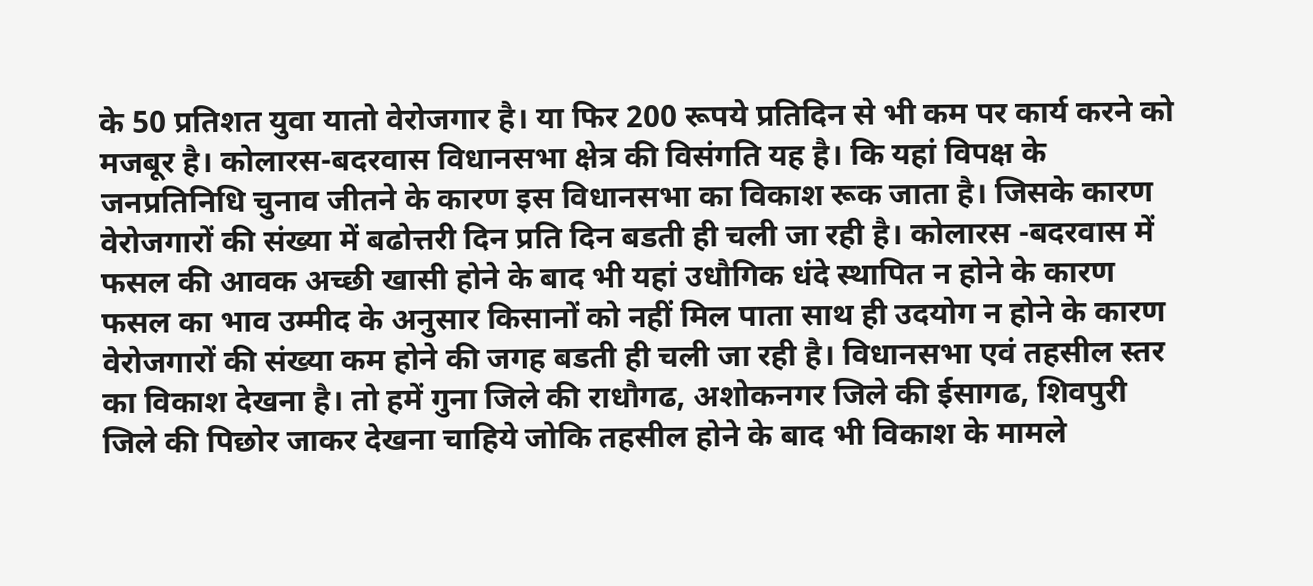के 50 प्रतिशत युवा यातो वेरोजगार है। या फिर 200 रूपये प्रतिदिन से भी कम पर कार्य करने को मजबूर है। कोलारस-बदरवास विधानसभा क्षेत्र की विसंगति यह है। कि यहां विपक्ष के जनप्रतिनिधि चुनाव जीतने के कारण इस विधानसभा का विकाश रूक जाता है। जिसके कारण वेरोजगारों की संख्या में बढोत्तरी दिन प्रति दिन बडती ही चली जा रही है। कोलारस -बदरवास में फसल की आवक अच्छी खासी होने के बाद भी यहां उधौगिक धंदे स्थापित न होने के कारण फसल का भाव उम्मीद के अनुसार किसानों को नहीं मिल पाता साथ ही उदयोग न होने के कारण वेरोजगारों की संख्या कम होने की जगह बडती ही चली जा रही है। विधानसभा एवं तहसील स्तर का विकाश देखना है। तो हमें गुना जिले की राधौगढ, अशोकनगर जिले की ईसागढ, शिवपुरी जिले की पिछोर जाकर देखना चाहिये जोकि तहसील होने के बाद भी विकाश के मामले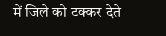में जिले को टक्कर देते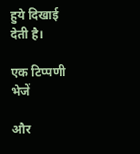हुये दिखाई देती है।

एक टिप्पणी भेजें

और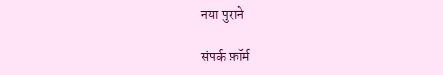नया पुराने

संपर्क फ़ॉर्म